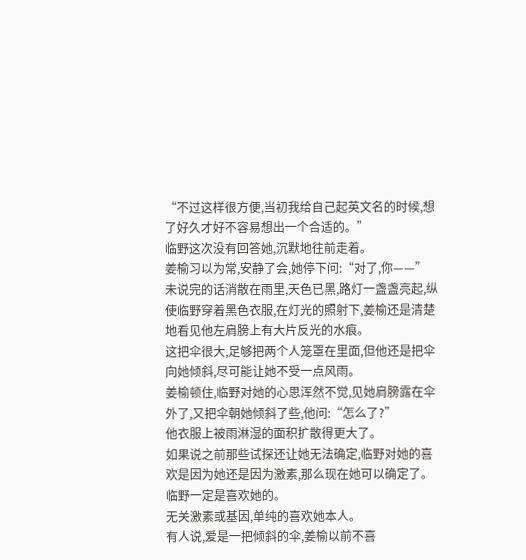“不过这样很方便,当初我给自己起英文名的时候,想了好久才好不容易想出一个合适的。”
临野这次没有回答她,沉默地往前走着。
姜榆习以为常,安静了会,她停下问:“对了,你——”
未说完的话消散在雨里,天色已黑,路灯一盏盏亮起,纵使临野穿着黑色衣服,在灯光的照射下,姜榆还是清楚地看见他左肩膀上有大片反光的水痕。
这把伞很大,足够把两个人笼罩在里面,但他还是把伞向她倾斜,尽可能让她不受一点风雨。
姜榆顿住,临野对她的心思浑然不觉,见她肩膀露在伞外了,又把伞朝她倾斜了些,他问:“怎么了?”
他衣服上被雨淋湿的面积扩散得更大了。
如果说之前那些试探还让她无法确定,临野对她的喜欢是因为她还是因为激素,那么现在她可以确定了。
临野一定是喜欢她的。
无关激素或基因,单纯的喜欢她本人。
有人说,爱是一把倾斜的伞,姜榆以前不喜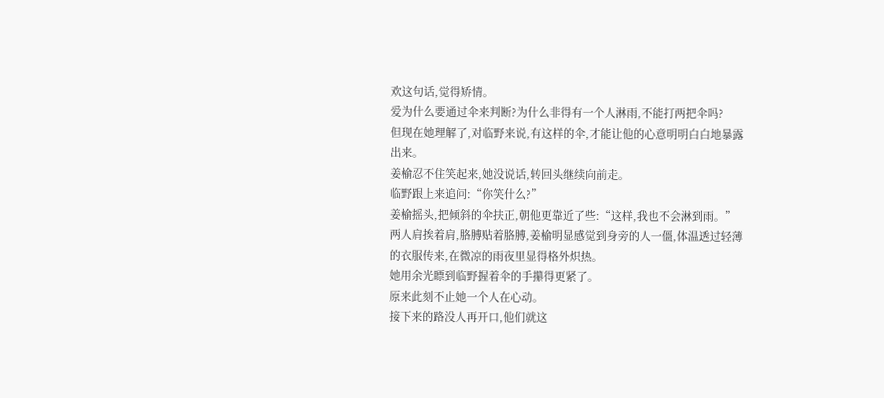欢这句话,觉得矫情。
爱为什么要通过伞来判断?为什么非得有一个人淋雨,不能打两把伞吗?
但现在她理解了,对临野来说,有这样的伞,才能让他的心意明明白白地暴露出来。
姜榆忍不住笑起来,她没说话,转回头继续向前走。
临野跟上来追问:“你笑什么?”
姜榆摇头,把倾斜的伞扶正,朝他更靠近了些:“这样,我也不会淋到雨。”
两人肩挨着肩,胳膊贴着胳膊,姜榆明显感觉到身旁的人一僵,体温透过轻薄的衣服传来,在微凉的雨夜里显得格外炽热。
她用余光瞟到临野握着伞的手攥得更紧了。
原来此刻不止她一个人在心动。
接下来的路没人再开口,他们就这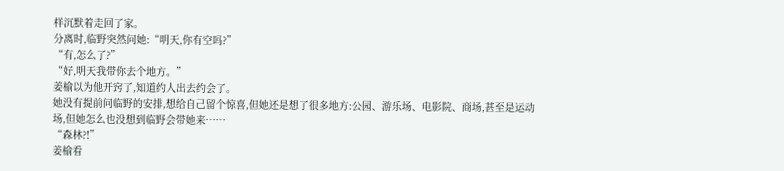样沉默着走回了家。
分离时,临野突然问她:“明天,你有空吗?”
“有,怎么了?”
“好,明天我带你去个地方。”
姜榆以为他开窍了,知道约人出去约会了。
她没有提前问临野的安排,想给自己留个惊喜,但她还是想了很多地方:公园、游乐场、电影院、商场,甚至是运动场,但她怎么也没想到临野会带她来……
“森林?!”
姜榆看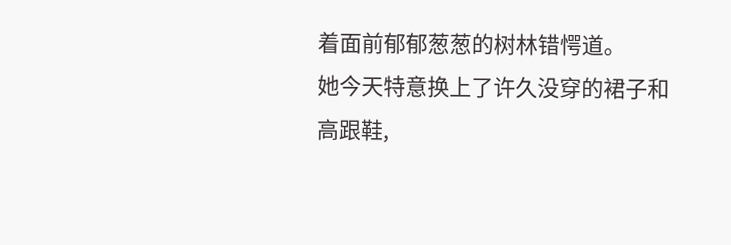着面前郁郁葱葱的树林错愕道。
她今天特意换上了许久没穿的裙子和高跟鞋,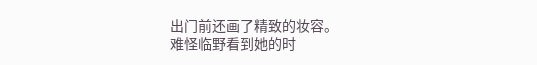出门前还画了精致的妆容。
难怪临野看到她的时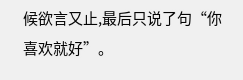候欲言又止,最后只说了句“你喜欢就好”。